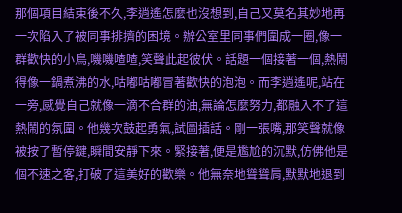那個項目結束後不久,李逍遙怎麼也沒想到,自己又莫名其妙地再一次陷入了被同事排擠的困境。辦公室里同事們圍成一圈,像一群歡快的小鳥,嘰嘰喳喳,笑聲此起彼伏。話題一個接著一個,熱鬧得像一鍋煮沸的水,咕嘟咕嘟冒著歡快的泡泡。而李逍遙呢,站在一旁,感覺自己就像一滴不合群的油,無論怎麼努力,都融入不了這熱鬧的氛圍。他幾次鼓起勇氣,試圖插話。剛一張嘴,那笑聲就像被按了暫停鍵,瞬間安靜下來。緊接著,便是尷尬的沉默,仿佛他是個不速之客,打破了這美好的歡樂。他無奈地聳聳肩,默默地退到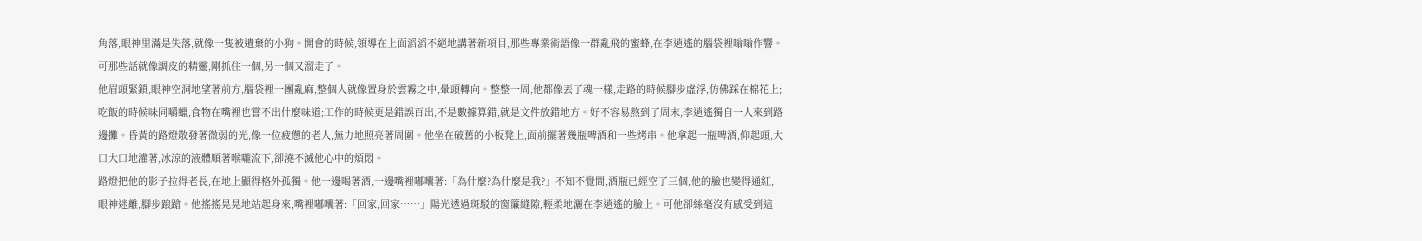角落,眼神里滿是失落,就像一隻被遺棄的小狗。開會的時候,領導在上面滔滔不絕地講著新項目,那些專業術語像一群亂飛的蜜蜂,在李逍遙的腦袋裡嗡嗡作響。可那些話就像調皮的精靈,剛抓住一個,另一個又溜走了。
他眉頭緊鎖,眼神空洞地望著前方,腦袋裡一團亂麻,整個人就像置身於雲霧之中,暈頭轉向。整整一周,他都像丟了魂一樣,走路的時候腳步虛浮,仿佛踩在棉花上;吃飯的時候味同嚼蠟,食物在嘴裡也嘗不出什麼味道;工作的時候更是錯誤百出,不是數據算錯,就是文件放錯地方。好不容易熬到了周末,李逍遙獨自一人來到路邊攤。昏黃的路燈散發著微弱的光,像一位疲憊的老人,無力地照亮著周圍。他坐在破舊的小板凳上,面前擺著幾瓶啤酒和一些烤串。他拿起一瓶啤酒,仰起頭,大口大口地灌著,冰涼的液體順著喉嚨流下,卻澆不滅他心中的煩悶。
路燈把他的影子拉得老長,在地上顯得格外孤獨。他一邊喝著酒,一邊嘴裡嘟囔著:「為什麼?為什麼是我?」不知不覺間,酒瓶已經空了三個,他的臉也變得通紅,眼神迷離,腳步踉蹌。他搖搖晃晃地站起身來,嘴裡嘟囔著:「回家,回家……」陽光透過斑駁的窗簾縫隙,輕柔地灑在李逍遙的臉上。可他卻絲毫沒有感受到這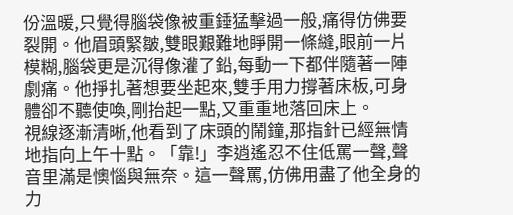份溫暖,只覺得腦袋像被重錘猛擊過一般,痛得仿佛要裂開。他眉頭緊皺,雙眼艱難地睜開一條縫,眼前一片模糊,腦袋更是沉得像灌了鉛,每動一下都伴隨著一陣劇痛。他掙扎著想要坐起來,雙手用力撐著床板,可身體卻不聽使喚,剛抬起一點,又重重地落回床上。
視線逐漸清晰,他看到了床頭的鬧鐘,那指針已經無情地指向上午十點。「靠!」李逍遙忍不住低罵一聲,聲音里滿是懊惱與無奈。這一聲罵,仿佛用盡了他全身的力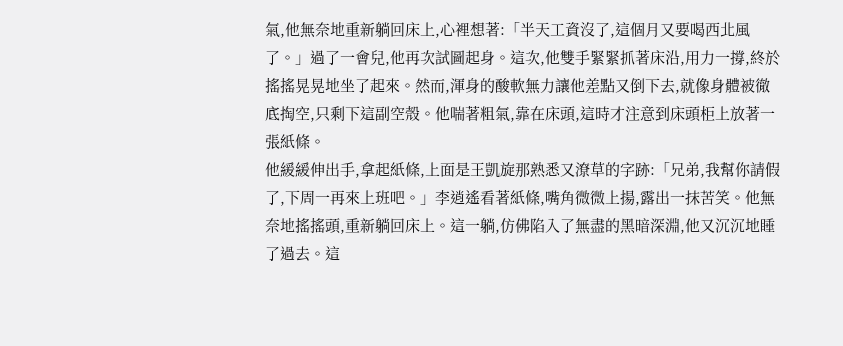氣,他無奈地重新躺回床上,心裡想著:「半天工資沒了,這個月又要喝西北風了。」過了一會兒,他再次試圖起身。這次,他雙手緊緊抓著床沿,用力一撐,終於搖搖晃晃地坐了起來。然而,渾身的酸軟無力讓他差點又倒下去,就像身體被徹底掏空,只剩下這副空殼。他喘著粗氣,靠在床頭,這時才注意到床頭柜上放著一張紙條。
他緩緩伸出手,拿起紙條,上面是王凱旋那熟悉又潦草的字跡:「兄弟,我幫你請假了,下周一再來上班吧。」李逍遙看著紙條,嘴角微微上揚,露出一抹苦笑。他無奈地搖搖頭,重新躺回床上。這一躺,仿佛陷入了無盡的黑暗深淵,他又沉沉地睡了過去。這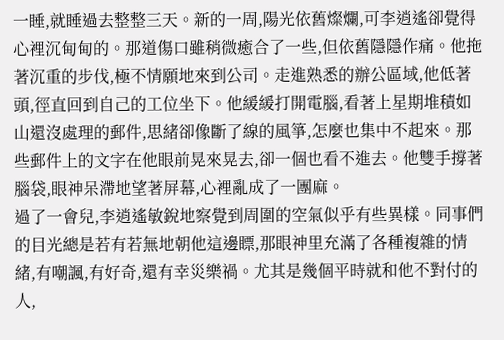一睡,就睡過去整整三天。新的一周,陽光依舊燦爛,可李逍遙卻覺得心裡沉甸甸的。那道傷口雖稍微癒合了一些,但依舊隱隱作痛。他拖著沉重的步伐,極不情願地來到公司。走進熟悉的辦公區域,他低著頭,徑直回到自己的工位坐下。他緩緩打開電腦,看著上星期堆積如山還沒處理的郵件,思緒卻像斷了線的風箏,怎麼也集中不起來。那些郵件上的文字在他眼前晃來晃去,卻一個也看不進去。他雙手撐著腦袋,眼神呆滯地望著屏幕,心裡亂成了一團麻。
過了一會兒,李逍遙敏銳地察覺到周圍的空氣似乎有些異樣。同事們的目光總是若有若無地朝他這邊瞟,那眼神里充滿了各種複雜的情緒,有嘲諷,有好奇,還有幸災樂禍。尤其是幾個平時就和他不對付的人,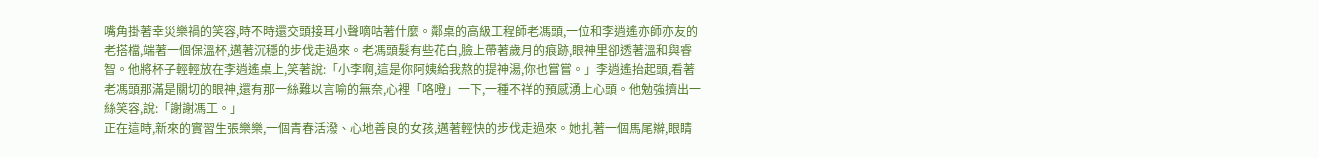嘴角掛著幸災樂禍的笑容,時不時還交頭接耳小聲嘀咕著什麼。鄰桌的高級工程師老馮頭,一位和李逍遙亦師亦友的老搭檔,端著一個保溫杯,邁著沉穩的步伐走過來。老馮頭髮有些花白,臉上帶著歲月的痕跡,眼神里卻透著溫和與睿智。他將杯子輕輕放在李逍遙桌上,笑著說:「小李啊,這是你阿姨給我熬的提神湯,你也嘗嘗。」李逍遙抬起頭,看著老馮頭那滿是關切的眼神,還有那一絲難以言喻的無奈,心裡「咯噔」一下,一種不祥的預感湧上心頭。他勉強擠出一絲笑容,說:「謝謝馮工。」
正在這時,新來的實習生張樂樂,一個青春活潑、心地善良的女孩,邁著輕快的步伐走過來。她扎著一個馬尾辮,眼睛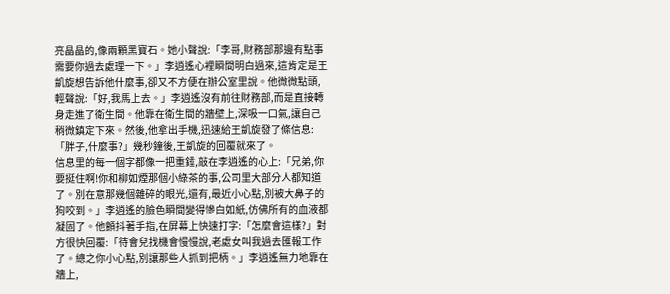亮晶晶的,像兩顆黑寶石。她小聲說:「李哥,財務部那邊有點事需要你過去處理一下。」李逍遙心裡瞬間明白過來,這肯定是王凱旋想告訴他什麼事,卻又不方便在辦公室里說。他微微點頭,輕聲說:「好,我馬上去。」李逍遙沒有前往財務部,而是直接轉身走進了衛生間。他靠在衛生間的牆壁上,深吸一口氣,讓自己稍微鎮定下來。然後,他拿出手機,迅速給王凱旋發了條信息:「胖子,什麼事?」幾秒鐘後,王凱旋的回覆就來了。
信息里的每一個字都像一把重錘,敲在李逍遙的心上:「兄弟,你要挺住啊!你和柳如煙那個小綠茶的事,公司里大部分人都知道了。別在意那幾個雜碎的眼光,還有,最近小心點,別被大鼻子的狗咬到。」李逍遙的臉色瞬間變得慘白如紙,仿佛所有的血液都凝固了。他顫抖著手指,在屏幕上快速打字:「怎麼會這樣?」對方很快回覆:「待會兒找機會慢慢說,老處女叫我過去匯報工作了。總之你小心點,別讓那些人抓到把柄。」李逍遙無力地靠在牆上,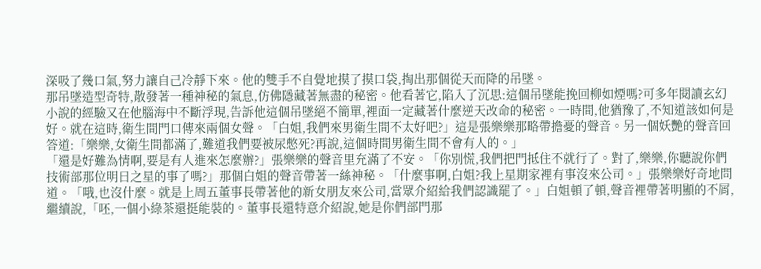深吸了幾口氣,努力讓自己冷靜下來。他的雙手不自覺地摸了摸口袋,掏出那個從天而降的吊墜。
那吊墜造型奇特,散發著一種神秘的氣息,仿佛隱藏著無盡的秘密。他看著它,陷入了沉思:這個吊墜能挽回柳如煙嗎?可多年閱讀玄幻小說的經驗又在他腦海中不斷浮現,告訴他這個吊墜絕不簡單,裡面一定藏著什麼逆天改命的秘密。一時間,他猶豫了,不知道該如何是好。就在這時,衛生間門口傳來兩個女聲。「白姐,我們來男衛生間不太好吧?」這是張樂樂那略帶擔憂的聲音。另一個妖艷的聲音回答道:「樂樂,女衛生間都滿了,難道我們要被尿憋死?再說,這個時間男衛生間不會有人的。」
「還是好難為情啊,要是有人進來怎麼辦?」張樂樂的聲音里充滿了不安。「你別慌,我們把門抵住不就行了。對了,樂樂,你聽說你們技術部那位明日之星的事了嗎?」那個白姐的聲音帶著一絲神秘。「什麼事啊,白姐?我上星期家裡有事沒來公司。」張樂樂好奇地問道。「哦,也沒什麼。就是上周五董事長帶著他的新女朋友來公司,當眾介紹給我們認識罷了。」白姐頓了頓,聲音裡帶著明顯的不屑,繼續說,「呸,一個小綠茶還挺能裝的。董事長還特意介紹說,她是你們部門那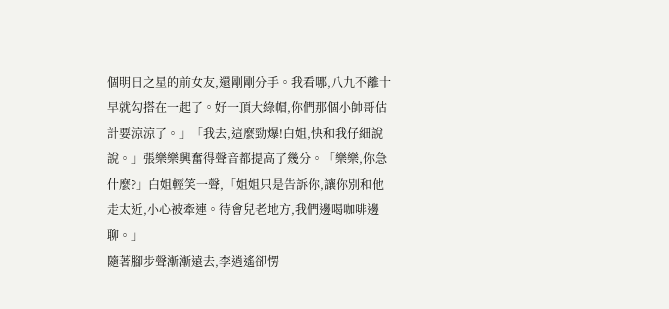個明日之星的前女友,還剛剛分手。我看哪,八九不離十早就勾搭在一起了。好一頂大綠帽,你們那個小帥哥估計要涼涼了。」「我去,這麼勁爆!白姐,快和我仔細說說。」張樂樂興奮得聲音都提高了幾分。「樂樂,你急什麼?」白姐輕笑一聲,「姐姐只是告訴你,讓你別和他走太近,小心被牽連。待會兒老地方,我們邊喝咖啡邊聊。」
隨著腳步聲漸漸遠去,李逍遙卻愣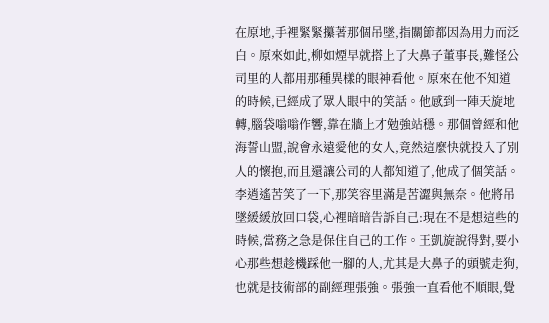在原地,手裡緊緊攥著那個吊墜,指關節都因為用力而泛白。原來如此,柳如煙早就搭上了大鼻子董事長,難怪公司里的人都用那種異樣的眼神看他。原來在他不知道的時候,已經成了眾人眼中的笑話。他感到一陣天旋地轉,腦袋嗡嗡作響,靠在牆上才勉強站穩。那個曾經和他海誓山盟,說會永遠愛他的女人,竟然這麼快就投入了別人的懷抱,而且還讓公司的人都知道了,他成了個笑話。李逍遙苦笑了一下,那笑容里滿是苦澀與無奈。他將吊墜緩緩放回口袋,心裡暗暗告訴自己:現在不是想這些的時候,當務之急是保住自己的工作。王凱旋說得對,要小心那些想趁機踩他一腳的人,尤其是大鼻子的頭號走狗,也就是技術部的副經理張強。張強一直看他不順眼,覺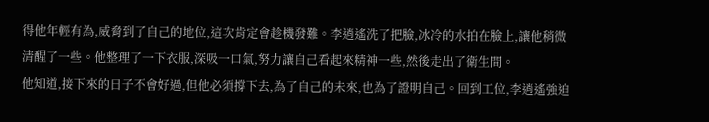得他年輕有為,威脅到了自己的地位,這次肯定會趁機發難。李逍遙洗了把臉,冰冷的水拍在臉上,讓他稍微清醒了一些。他整理了一下衣服,深吸一口氣,努力讓自己看起來精神一些,然後走出了衛生間。
他知道,接下來的日子不會好過,但他必須撐下去,為了自己的未來,也為了證明自己。回到工位,李逍遙強迫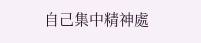自己集中精神處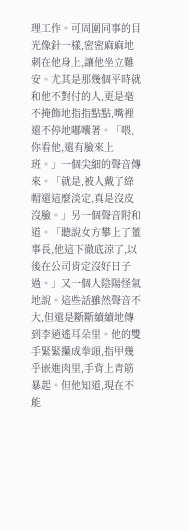理工作。可周圍同事的目光像針一樣,密密麻麻地刺在他身上,讓他坐立難安。尤其是那幾個平時就和他不對付的人,更是毫不掩飾地指指點點,嘴裡還不停地嘟囔著。「喂,你看他,還有臉來上班。」一個尖細的聲音傳來。「就是,被人戴了綠帽還這麼淡定,真是沒皮沒臉。」另一個聲音附和道。「聽說女方攀上了董事長,他這下徹底涼了,以後在公司肯定沒好日子過。」又一個人陰陽怪氣地說。這些話雖然聲音不大,但還是斷斷續續地傳到李逍遙耳朵里。他的雙手緊緊攥成拳頭,指甲幾乎嵌進肉里,手背上青筋暴起。但他知道,現在不能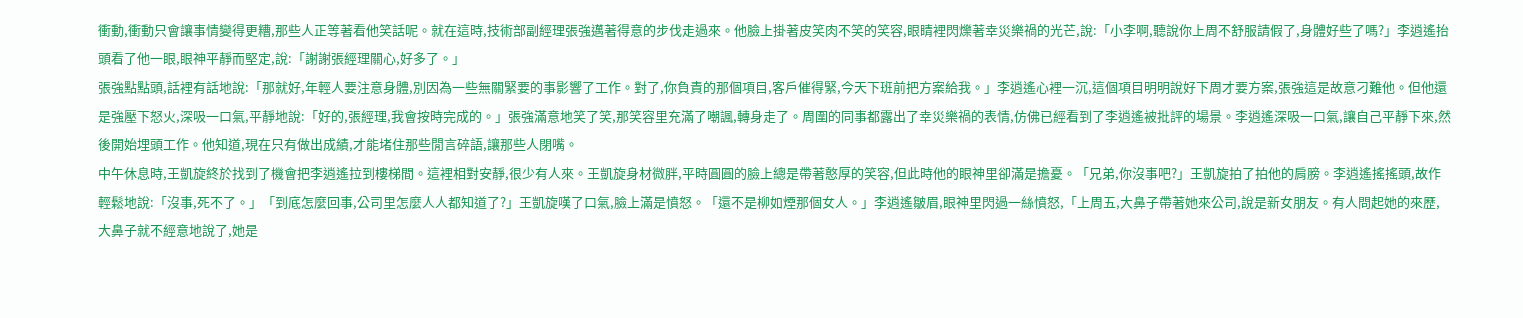衝動,衝動只會讓事情變得更糟,那些人正等著看他笑話呢。就在這時,技術部副經理張強邁著得意的步伐走過來。他臉上掛著皮笑肉不笑的笑容,眼睛裡閃爍著幸災樂禍的光芒,說:「小李啊,聽說你上周不舒服請假了,身體好些了嗎?」李逍遙抬頭看了他一眼,眼神平靜而堅定,說:「謝謝張經理關心,好多了。」
張強點點頭,話裡有話地說:「那就好,年輕人要注意身體,別因為一些無關緊要的事影響了工作。對了,你負責的那個項目,客戶催得緊,今天下班前把方案給我。」李逍遙心裡一沉,這個項目明明說好下周才要方案,張強這是故意刁難他。但他還是強壓下怒火,深吸一口氣,平靜地說:「好的,張經理,我會按時完成的。」張強滿意地笑了笑,那笑容里充滿了嘲諷,轉身走了。周圍的同事都露出了幸災樂禍的表情,仿佛已經看到了李逍遙被批評的場景。李逍遙深吸一口氣,讓自己平靜下來,然後開始埋頭工作。他知道,現在只有做出成績,才能堵住那些閒言碎語,讓那些人閉嘴。
中午休息時,王凱旋終於找到了機會把李逍遙拉到樓梯間。這裡相對安靜,很少有人來。王凱旋身材微胖,平時圓圓的臉上總是帶著憨厚的笑容,但此時他的眼神里卻滿是擔憂。「兄弟,你沒事吧?」王凱旋拍了拍他的肩膀。李逍遙搖搖頭,故作輕鬆地說:「沒事,死不了。」「到底怎麼回事,公司里怎麼人人都知道了?」王凱旋嘆了口氣,臉上滿是憤怒。「還不是柳如煙那個女人。」李逍遙皺眉,眼神里閃過一絲憤怒,「上周五,大鼻子帶著她來公司,說是新女朋友。有人問起她的來歷,大鼻子就不經意地說了,她是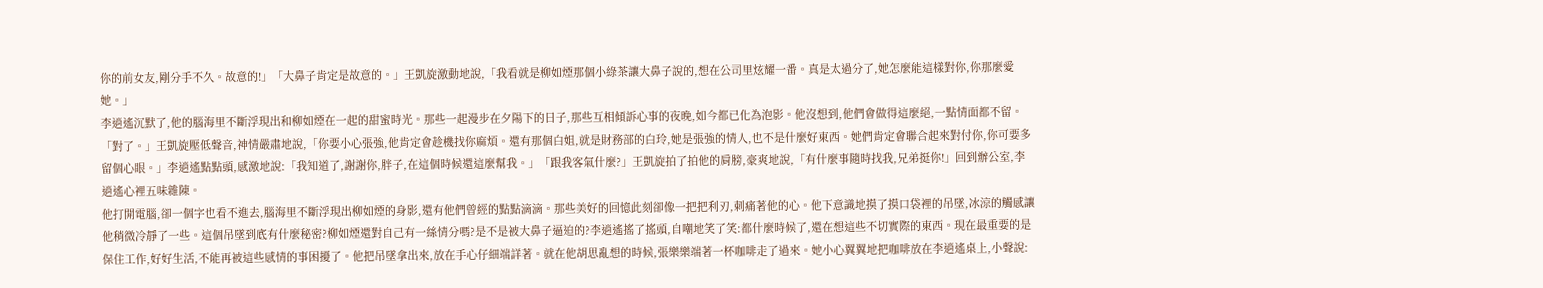你的前女友,剛分手不久。故意的!」「大鼻子肯定是故意的。」王凱旋激動地說,「我看就是柳如煙那個小綠茶讓大鼻子說的,想在公司里炫耀一番。真是太過分了,她怎麼能這樣對你,你那麼愛她。」
李逍遙沉默了,他的腦海里不斷浮現出和柳如煙在一起的甜蜜時光。那些一起漫步在夕陽下的日子,那些互相傾訴心事的夜晚,如今都已化為泡影。他沒想到,他們會做得這麼絕,一點情面都不留。「對了。」王凱旋壓低聲音,神情嚴肅地說,「你要小心張強,他肯定會趁機找你麻煩。還有那個白姐,就是財務部的白玲,她是張強的情人,也不是什麼好東西。她們肯定會聯合起來對付你,你可要多留個心眼。」李逍遙點點頭,感激地說:「我知道了,謝謝你,胖子,在這個時候還這麼幫我。」「跟我客氣什麼?」王凱旋拍了拍他的肩膀,豪爽地說,「有什麼事隨時找我,兄弟挺你!」回到辦公室,李逍遙心裡五味雜陳。
他打開電腦,卻一個字也看不進去,腦海里不斷浮現出柳如煙的身影,還有他們曾經的點點滴滴。那些美好的回憶此刻卻像一把把利刃,刺痛著他的心。他下意識地摸了摸口袋裡的吊墜,冰涼的觸感讓他稍微冷靜了一些。這個吊墜到底有什麼秘密?柳如煙還對自己有一絲情分嗎?是不是被大鼻子逼迫的?李逍遙搖了搖頭,自嘲地笑了笑:都什麼時候了,還在想這些不切實際的東西。現在最重要的是保住工作,好好生活,不能再被這些感情的事困擾了。他把吊墜拿出來,放在手心仔細端詳著。就在他胡思亂想的時候,張樂樂端著一杯咖啡走了過來。她小心翼翼地把咖啡放在李逍遙桌上,小聲說: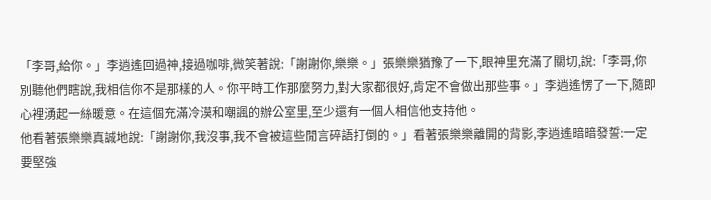「李哥,給你。」李逍遙回過神,接過咖啡,微笑著說:「謝謝你,樂樂。」張樂樂猶豫了一下,眼神里充滿了關切,說:「李哥,你別聽他們瞎說,我相信你不是那樣的人。你平時工作那麼努力,對大家都很好,肯定不會做出那些事。」李逍遙愣了一下,隨即心裡湧起一絲暖意。在這個充滿冷漠和嘲諷的辦公室里,至少還有一個人相信他支持他。
他看著張樂樂真誠地說:「謝謝你,我沒事,我不會被這些閒言碎語打倒的。」看著張樂樂離開的背影,李逍遙暗暗發誓:一定要堅強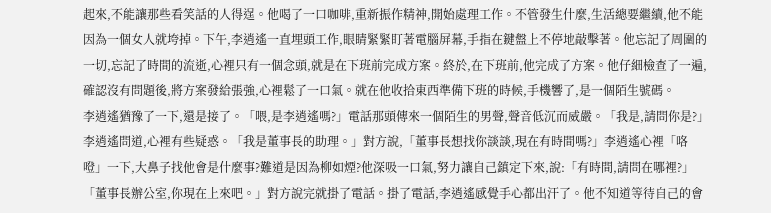起來,不能讓那些看笑話的人得逞。他喝了一口咖啡,重新振作精神,開始處理工作。不管發生什麼,生活總要繼續,他不能因為一個女人就垮掉。下午,李逍遙一直埋頭工作,眼睛緊緊盯著電腦屏幕,手指在鍵盤上不停地敲擊著。他忘記了周圍的一切,忘記了時間的流逝,心裡只有一個念頭,就是在下班前完成方案。終於,在下班前,他完成了方案。他仔細檢查了一遍,確認沒有問題後,將方案發給張強,心裡鬆了一口氣。就在他收拾東西準備下班的時候,手機響了,是一個陌生號碼。
李逍遙猶豫了一下,還是接了。「喂,是李逍遙嗎?」電話那頭傳來一個陌生的男聲,聲音低沉而威嚴。「我是,請問你是?」李逍遙問道,心裡有些疑惑。「我是董事長的助理。」對方說,「董事長想找你談談,現在有時間嗎?」李逍遙心裡「咯噔」一下,大鼻子找他會是什麼事?難道是因為柳如煙?他深吸一口氣,努力讓自己鎮定下來,說:「有時間,請問在哪裡?」「董事長辦公室,你現在上來吧。」對方說完就掛了電話。掛了電話,李逍遙感覺手心都出汗了。他不知道等待自己的會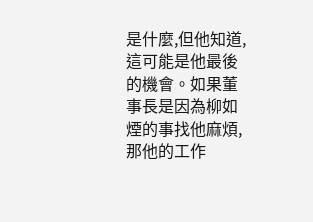是什麼,但他知道,這可能是他最後的機會。如果董事長是因為柳如煙的事找他麻煩,那他的工作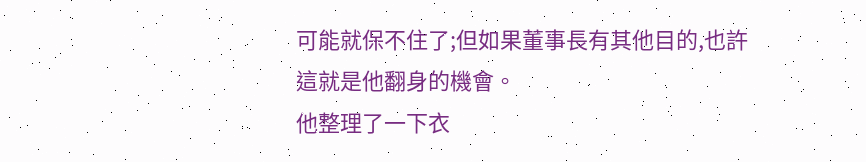可能就保不住了;但如果董事長有其他目的,也許這就是他翻身的機會。
他整理了一下衣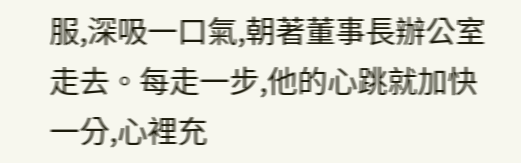服,深吸一口氣,朝著董事長辦公室走去。每走一步,他的心跳就加快一分,心裡充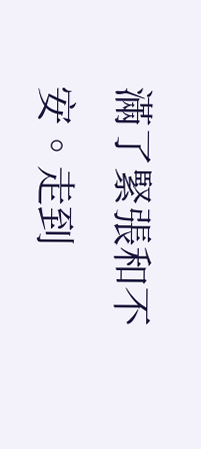滿了緊張和不安。走到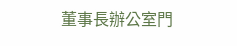董事長辦公室門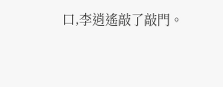口,李逍遙敲了敲門。